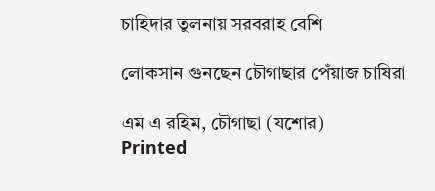চাহিদার তুলনায় সরবরাহ বেশি

লোকসান গুনছেন চৌগাছার পেঁয়াজ চাষিরা

এম এ রহিম, চৌগাছা (যশোর)
Printed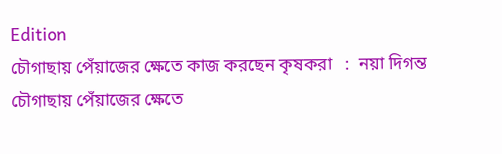Edition
চৌগাছায় পেঁয়াজের ক্ষেতে কাজ করছেন কৃষকরা   :  নয়া দিগন্ত
চৌগাছায় পেঁয়াজের ক্ষেতে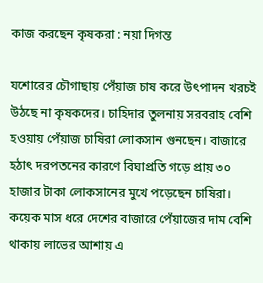কাজ করছেন কৃষকরা : নয়া দিগন্ত

যশোরের চৌগাছায় পেঁয়াজ চাষ করে উৎপাদন খরচই উঠছে না কৃষকদের। চাহিদার তুলনায় সরবরাহ বেশি হওয়ায় পেঁয়াজ চাষিরা লোকসান গুনছেন। বাজারে হঠাৎ দরপতনের কারণে বিঘাপ্রতি গড়ে প্রায় ৩০ হাজার টাকা লোকসানের মুখে পড়েছেন চাষিরা। কয়েক মাস ধরে দেশের বাজারে পেঁয়াজের দাম বেশি থাকায় লাভের আশায় এ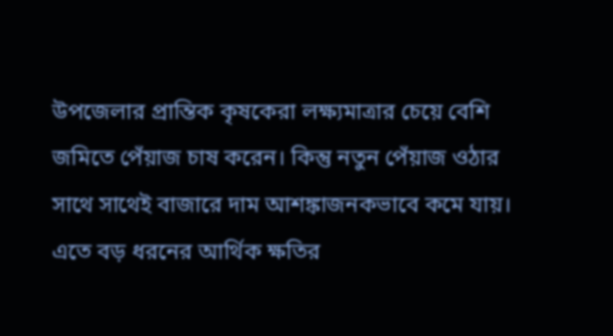উপজেলার প্রান্তিক কৃষকেরা লক্ষ্যমাত্রার চেয়ে বেশি জমিতে পেঁয়াজ চাষ করেন। কিন্তু নতুন পেঁয়াজ ওঠার সাথে সাথেই বাজারে দাম আশঙ্কাজনকভাবে কমে যায়। এতে বড় ধরনের আর্থিক ক্ষতির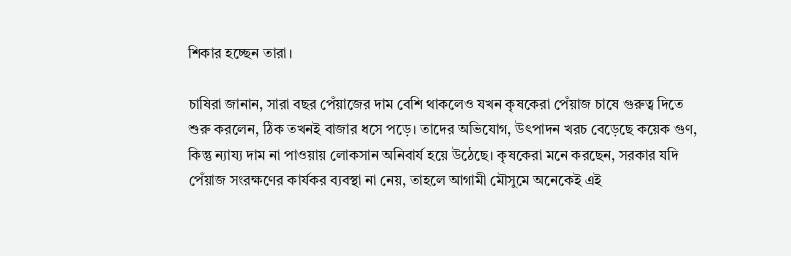শিকার হচ্ছেন তারা।

চাষিরা জানান, সারা বছর পেঁয়াজের দাম বেশি থাকলেও যখন কৃষকেরা পেঁয়াজ চাষে গুরুত্ব দিতে শুরু করলেন, ঠিক তখনই বাজার ধসে পড়ে। তাদের অভিযোগ, উৎপাদন খরচ বেড়েছে কয়েক গুণ, কিন্তু ন্যায্য দাম না পাওয়ায় লোকসান অনিবার্য হয়ে উঠেছে। কৃষকেরা মনে করছেন, সরকার যদি পেঁয়াজ সংরক্ষণের কার্যকর ব্যবস্থা না নেয়, তাহলে আগামী মৌসুমে অনেকেই এই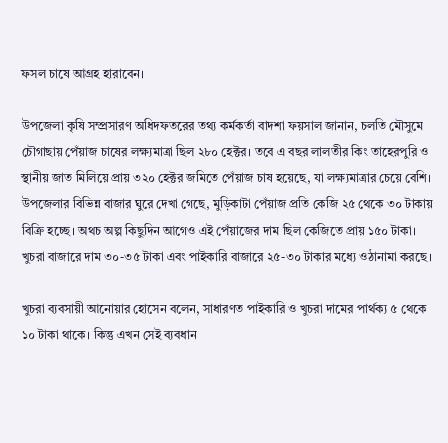ফসল চাষে আগ্রহ হারাবেন।

উপজেলা কৃষি সম্প্রসারণ অধিদফতরের তথ্য কর্মকর্তা বাদশা ফয়সাল জানান, চলতি মৌসুমে চৌগাছায় পেঁয়াজ চাষের লক্ষ্যমাত্রা ছিল ২৮০ হেক্টর। তবে এ বছর লালতীর কিং তাহেরপুরি ও স্থানীয় জাত মিলিয়ে প্রায় ৩২০ হেক্টর জমিতে পেঁয়াজ চাষ হয়েছে, যা লক্ষ্যমাত্রার চেয়ে বেশি। উপজেলার বিভিন্ন বাজার ঘুরে দেখা গেছে, মুড়িকাটা পেঁয়াজ প্রতি কেজি ২৫ থেকে ৩০ টাকায় বিক্রি হচ্ছে। অথচ অল্প কিছুদিন আগেও এই পেঁয়াজের দাম ছিল কেজিতে প্রায় ১৫০ টাকা। খুচরা বাজারে দাম ৩০-৩৫ টাকা এবং পাইকারি বাজারে ২৫-৩০ টাকার মধ্যে ওঠানামা করছে।

খুচরা ব্যবসায়ী আনোয়ার হোসেন বলেন, সাধারণত পাইকারি ও খুচরা দামের পার্থক্য ৫ থেকে ১০ টাকা থাকে। কিন্তু এখন সেই ব্যবধান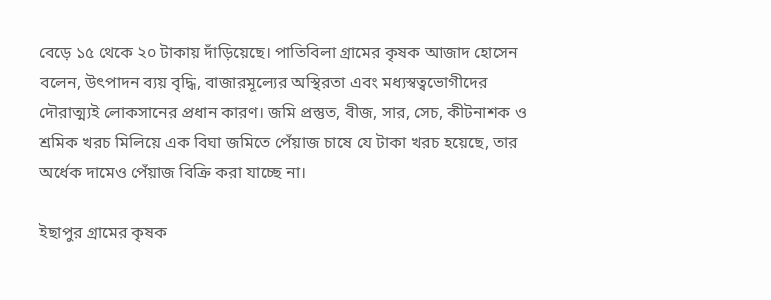বেড়ে ১৫ থেকে ২০ টাকায় দাঁড়িয়েছে। পাতিবিলা গ্রামের কৃষক আজাদ হোসেন বলেন, উৎপাদন ব্যয় বৃদ্ধি, বাজারমূল্যের অস্থিরতা এবং মধ্যস্বত্বভোগীদের দৌরাত্ম্যই লোকসানের প্রধান কারণ। জমি প্রস্তুত, বীজ, সার, সেচ, কীটনাশক ও শ্রমিক খরচ মিলিয়ে এক বিঘা জমিতে পেঁয়াজ চাষে যে টাকা খরচ হয়েছে, তার অর্ধেক দামেও পেঁয়াজ বিক্রি করা যাচ্ছে না।

ইছাপুর গ্রামের কৃষক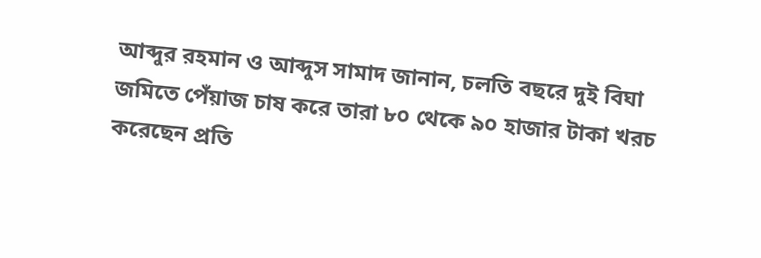আব্দুর রহমান ও আব্দুস সামাদ জানান, চলতি বছরে দুই বিঘা জমিতে পেঁয়াজ চাষ করে তারা ৮০ থেকে ৯০ হাজার টাকা খরচ করেছেন প্রতি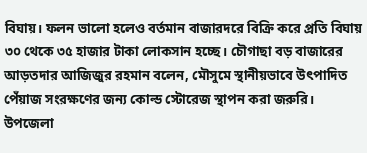বিঘায়। ফলন ভালো হলেও বর্তমান বাজারদরে বিক্রি করে প্রতি বিঘায় ৩০ থেকে ৩৫ হাজার টাকা লোকসান হচ্ছে। চৌগাছা বড় বাজারের আড়তদার আজিজুর রহমান বলেন, মৌসুমে স্থানীয়ভাবে উৎপাদিত পেঁয়াজ সংরক্ষণের জন্য কোল্ড স্টোরেজ স্থাপন করা জরুরি। উপজেলা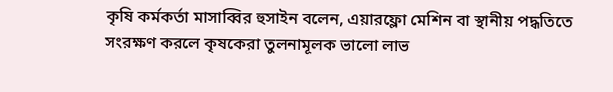কৃষি কর্মকর্তা মাসাব্বির হুসাইন বলেন, এয়ারফ্লো মেশিন বা স্থানীয় পদ্ধতিতে সংরক্ষণ করলে কৃষকেরা তুলনামূলক ভালো লাভ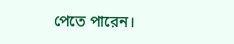পেতে পারেন।